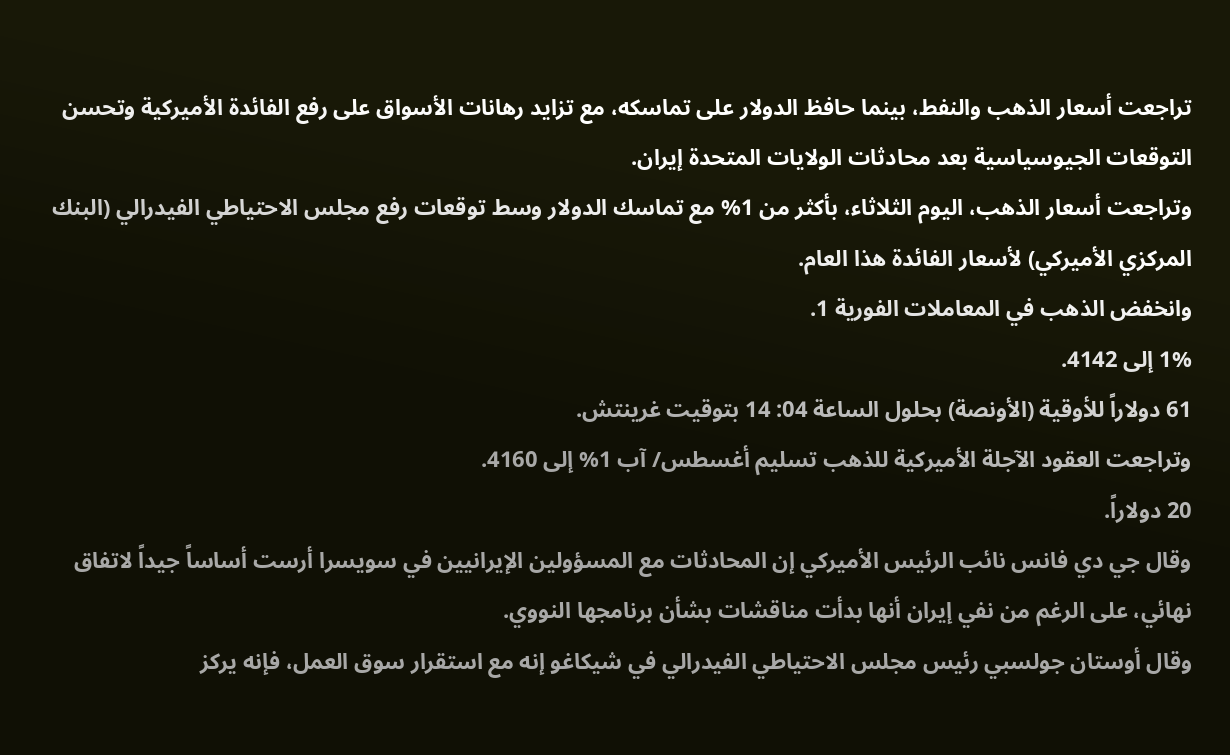تراجعت أسعار الذهب والنفط، بينما حافظ الدولار على تماسكه، مع تزايد رهانات الأسواق على رفع الفائدة الأميركية وتحسن التوقعات الجيوسياسية بعد محادثات الولايات المتحدة إيران.
وتراجعت أسعار الذهب، اليوم الثلاثاء، بأكثر من 1% مع تماسك الدولار وسط توقعات رفع مجلس الاحتياطي الفيدرالي (البنك المركزي الأميركي) لأسعار الفائدة هذا العام.
وانخفض الذهب في المعاملات الفورية 1.
1% إلى 4142.
61 دولاراً للأوقية (الأونصة) بحلول الساعة 04: 14 بتوقيت غرينتش.
وتراجعت العقود الآجلة الأميركية للذهب تسليم أغسطس/ آب 1% إلى 4160.
20 دولاراً.
وقال جي دي فانس نائب الرئيس الأميركي إن المحادثات مع المسؤولين الإيرانيين في سويسرا أرست أساساً جيداً لاتفاق نهائي، على الرغم من نفي إيران أنها بدأت مناقشات بشأن برنامجها النووي.
وقال أوستان جولسبي رئيس مجلس الاحتياطي الفيدرالي في شيكاغو إنه مع استقرار سوق العمل، فإنه يركز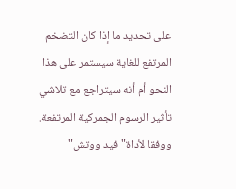على تحديد ما إذا كان التضخم المرتفع للغاية سيستمر على هذا النحو أم أنه سيتراجع مع تلاشي تأثير الرسوم الجمركية المرتفعة.
ووفقا لأداة" فيد ووتش"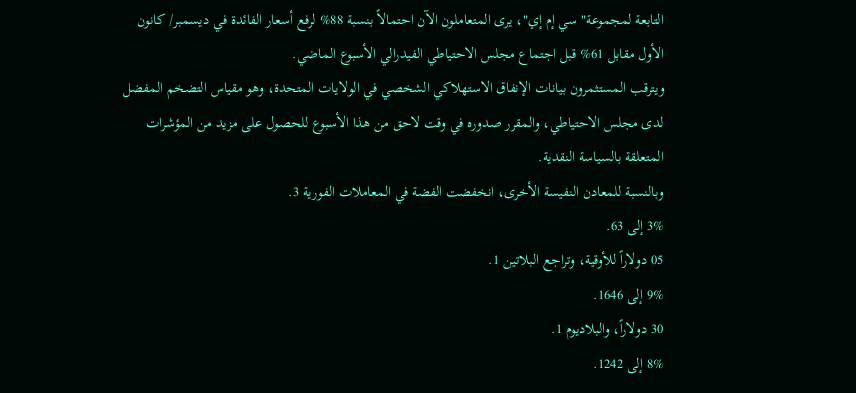التابعة لمجموعة" سي إم إي"، يرى المتعاملون الآن احتمالاً بنسبة 88% لرفع أسعار الفائدة في ديسمبر/ كانون الأول مقابل 61% قبل اجتماع مجلس الاحتياطي الفيدرالي الأسبوع الماضي.
ويترقب المستثمرون بيانات الإنفاق الاستهلاكي الشخصي في الولايات المتحدة، وهو مقياس التضخم المفضل لدى مجلس الاحتياطي، والمقرر صدوره في وقت لاحق من هذا الأسبوع للحصول على مزيد من المؤشرات المتعلقة بالسياسة النقدية.
وبالنسبة للمعادن النفيسة الأخرى، انخفضت الفضة في المعاملات الفورية 3.
3% إلى 63.
05 دولاراً للأوقية، وتراجع البلاتين 1.
9% إلى 1646.
30 دولاراً، والبلاديوم 1.
8% إلى 1242.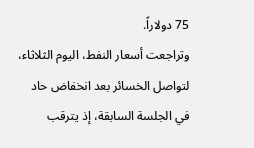75 دولاراً.
وتراجعت أسعار النفط، اليوم الثلاثاء، لتواصل الخسائر بعد انخفاض حاد في الجلسة السابقة، إذ يترقب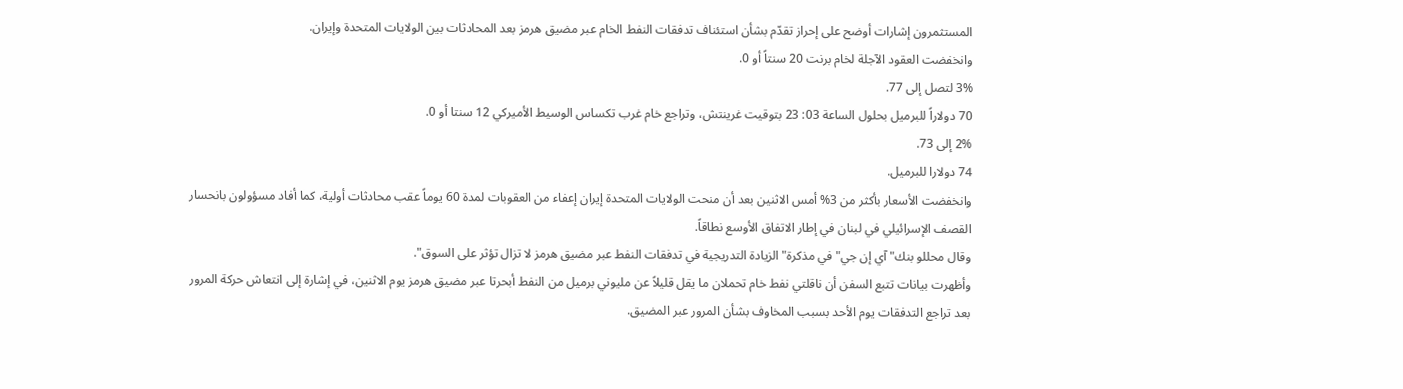المستثمرون إشارات أوضح على إحراز تقدّم بشأن استئناف تدفقات النفط الخام عبر مضيق هرمز بعد المحادثات بين الولايات المتحدة وإيران.
وانخفضت العقود الآجلة لخام برنت 20 سنتاً أو 0.
3% لتصل إلى 77.
70 دولاراً للبرميل بحلول الساعة 03: 23 بتوقيت غرينتش، وتراجع خام غرب تكساس الوسيط الأميركي 12 سنتا أو 0.
2% إلى 73.
74 دولارا للبرميل.
وانخفضت الأسعار بأكثر من 3% أمس الاثنين بعد أن منحت الولايات المتحدة إيران إعفاء من العقوبات لمدة 60 يوماً عقب محادثات أولية، كما أفاد مسؤولون بانحسار القصف الإسرائيلي في لبنان في إطار الاتفاق الأوسع نطاقاً.
وقال محللو بنك" آي إن جي" في مذكرة" الزيادة التدريجية في تدفقات النفط عبر مضيق هرمز لا تزال تؤثر على السوق".
وأظهرت بيانات تتبع السفن أن ناقلتي نفط خام تحملان ما يقل قليلاً عن مليوني برميل من النفط أبحرتا عبر مضيق هرمز يوم الاثنين، في إشارة إلى انتعاش حركة المرور بعد تراجع التدفقات يوم الأحد بسبب المخاوف بشأن المرور عبر المضيق.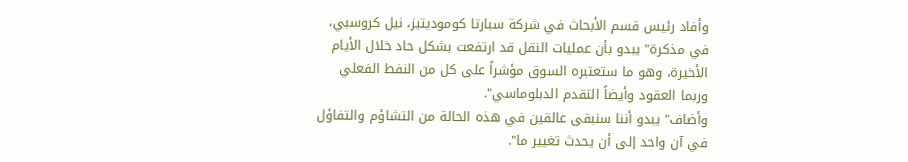وأفاد رئيس قسم الأبحاث في شركة سبارتا كوموديتيز، نيل كروسبي، في مذكرة" يبدو بأن عمليات النقل قد ارتفعت بشكل حاد خلال الأيام الأخيرة، وهو ما ستعتبره السوق مؤشراً على كل من النفط الفعلي وربما العقود وأيضاً التقدم الدبلوماسي".
وأضاف" يبدو أننا سنبقى عالقين في هذه الحالة من التشاؤم والتفاؤل في آن واحد إلى أن يحدث تغيير ما".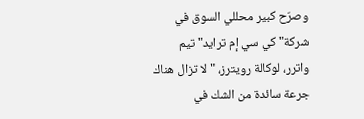وصرّح كبير محللي السوق في شركة" كي سي إم ترايد" تيم واترر، لوكالة رويترز، " لا تزال هناك جرعة سائدة من الشك في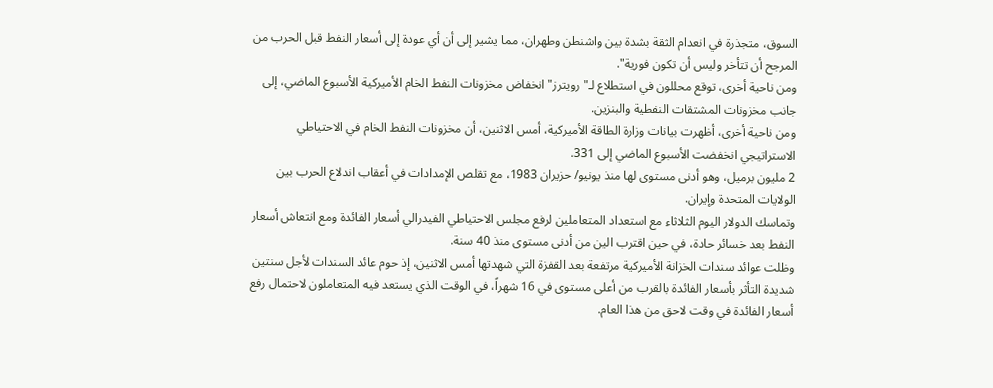السوق، متجذرة في انعدام الثقة بشدة بين واشنطن وطهران، مما يشير إلى أن أي عودة إلى أسعار النفط قبل الحرب من المرجح أن تتأخر وليس أن تكون فورية".
ومن ناحية أخرى، توقع محللون في استطلاع لـ" رويترز" انخفاض مخزونات النفط الخام الأميركية الأسبوع الماضي، إلى جانب مخزونات المشتقات النفطية والبنزين.
ومن ناحية أخرى، أظهرت بيانات وزارة الطاقة الأميركية، أمس الاثنين، أن مخزونات النفط الخام في الاحتياطي الاستراتيجي انخفضت الأسبوع الماضي إلى 331.
2 مليون برميل، وهو أدنى مستوى لها منذ يونيو/ حزيران 1983، مع تقلص الإمدادات في أعقاب اندلاع الحرب بين الولايات المتحدة وإيران.
وتماسك الدولار اليوم الثلاثاء مع استعداد المتعاملين لرفع مجلس الاحتياطي الفيدرالي أسعار الفائدة ومع انتعاش أسعار النفط بعد خسائر حادة، في حين اقترب الين من أدنى مستوى منذ 40 سنة.
وظلت عوائد سندات الخزانة الأميركية مرتفعة بعد القفزة التي شهدتها أمس الاثنين، إذ حوم عائد السندات لأجل سنتين شديدة التأثر بأسعار الفائدة بالقرب من أعلى مستوى في 16 شهراً، في الوقت الذي يستعد فيه المتعاملون لاحتمال رفع أسعار الفائدة في وقت لاحق من هذا العام.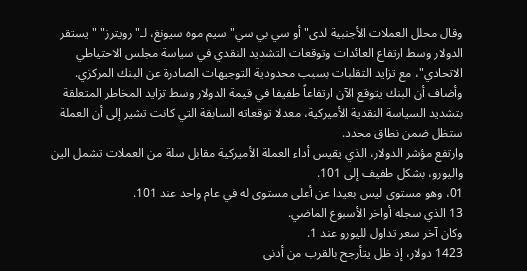وقال محلل العملات الأجنبية لدى" أو سي بي سي" سيم موه سيونغ، لـ" رويترز" " يستقر الدولار وسط ارتفاع العائدات وتوقعات التشديد النقدي في سياسة مجلس الاحتياطي الاتحادي"، مع تزايد التقلبات بسبب محدودية التوجيهات الصادرة عن البنك المركزي.
وأضاف أن البنك يتوقع الآن ارتفاعاً طفيفا في قيمة الدولار وسط تزايد المخاطر المتعلقة بتشديد السياسة النقدية الأميركية، معدلا توقعاته السابقة التي كانت تشير إلى أن العملة ستظل ضمن نطاق محدد.
وارتفع مؤشر الدولار، الذي يقيس أداء العملة الأميركية مقابل سلة من العملات تشمل الين واليورو، بشكل طفيف إلى 101.
01، وهو مستوى ليس بعيدا عن أعلى مستوى له في عام واحد عند 101.
13 الذي سجله أواخر الأسبوع الماضي.
وكان آخر سعر تداول لليورو عند 1.
1423 دولار، إذ ظل يتأرجح بالقرب من أدنى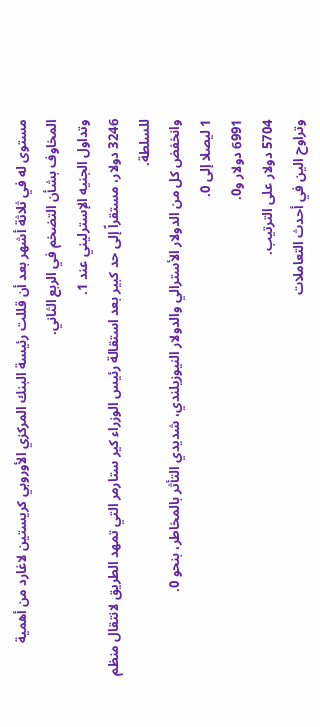مستوى له في ثلاثة أشهر بعد أن قللت رئيسة البنك المركزي الأوروبي كريستين لاغارد من أهمية المخاوف بشأن التضخم في الربع الثاني.
وتداول الجنيه الإسترليني عند 1.
3246 دولار، مستقراً إلى حد كبير بعد استقالة رئيس الوزراء كير ستارمر التي تمهد الطريق لانتقال منظم للسلطة.
وانخفض كل من الدولار الأسترالي والدولار النيوزيلندي، شديدي التأثر بالمخاطر، بنحو 0.
1 ليصلا إلى 0.
6991 دولار و0.
5704 دولار على الترتيب.
وتراوح الين في أحدث التعاملات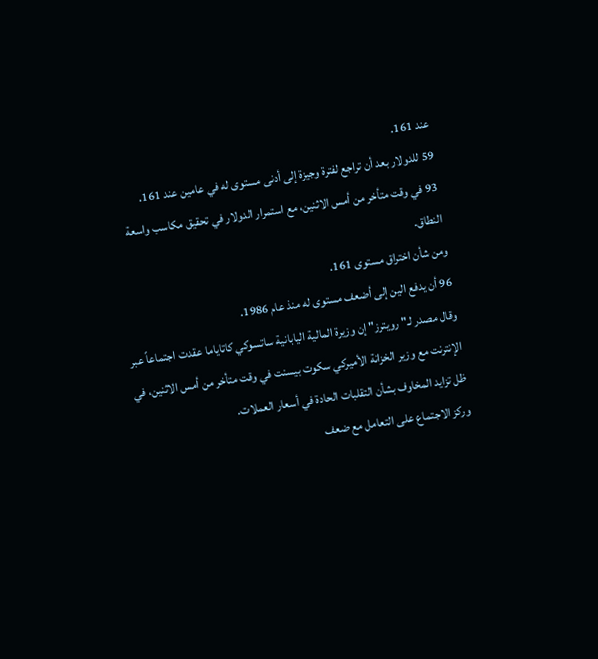عند 161.
59 للدولار بعد أن تراجع لفترة وجيزة إلى أدنى مستوى له في عامين عند 161.
93 في وقت متأخر من أمس الاثنين، مع استمرار الدولار في تحقيق مكاسب واسعة النطاق.
ومن شأن اختراق مستوى 161.
96 أن يدفع الين إلى أضعف مستوى له منذ عام 1986.
وقال مصدر لـ" رويترز" إن وزيرة المالية اليابانية ساتسوكي كاتاياما عقدت اجتماعاً عبر الإنترنت مع وزير الخزانة الأميركي سكوت بيسنت في وقت متأخر من أمس الاثنين، في ظل تزايد المخاوف بشأن التقلبات الحادة في أسعار العملات.
وركز الاجتماع على التعامل مع ضعف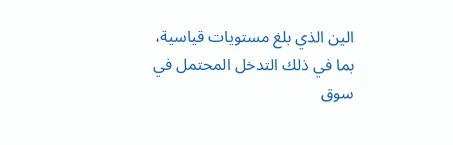الين الذي بلغ مستويات قياسية، بما في ذلك التدخل المحتمل في سوق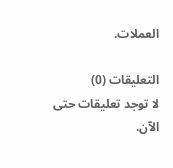العملات.

التعليقات (0)
لا توجد تعليقات حتى الآن.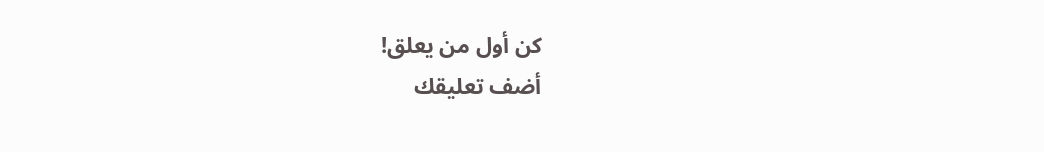كن أول من يعلق!
أضف تعليقك